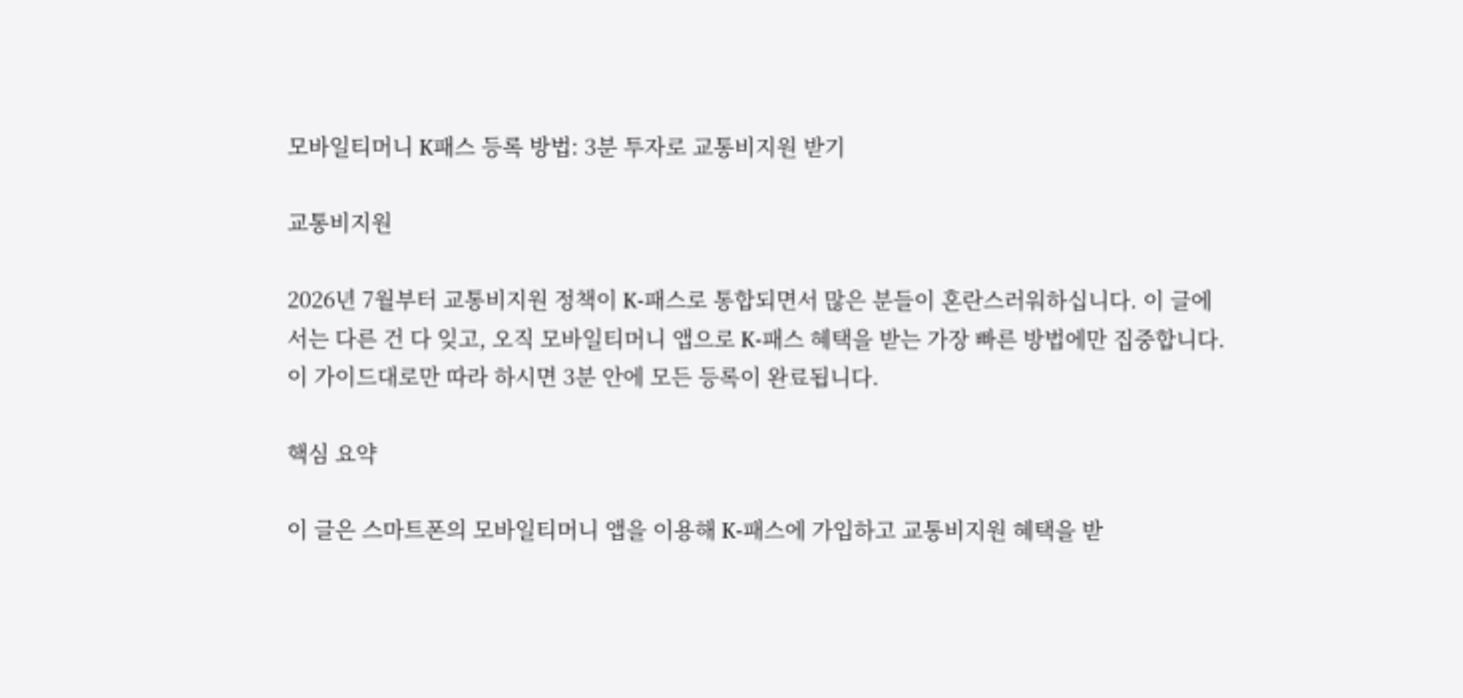모바일티머니 K패스 등록 방법: 3분 투자로 교통비지원 받기

교통비지원

2026년 7월부터 교통비지원 정책이 K-패스로 통합되면서 많은 분들이 혼란스러워하십니다. 이 글에서는 다른 건 다 잊고, 오직 모바일티머니 앱으로 K-패스 혜택을 받는 가장 빠른 방법에만 집중합니다. 이 가이드대로만 따라 하시면 3분 안에 모든 등록이 완료됩니다.

핵심 요약

이 글은 스마트폰의 모바일티머니 앱을 이용해 K-패스에 가입하고 교통비지원 혜택을 받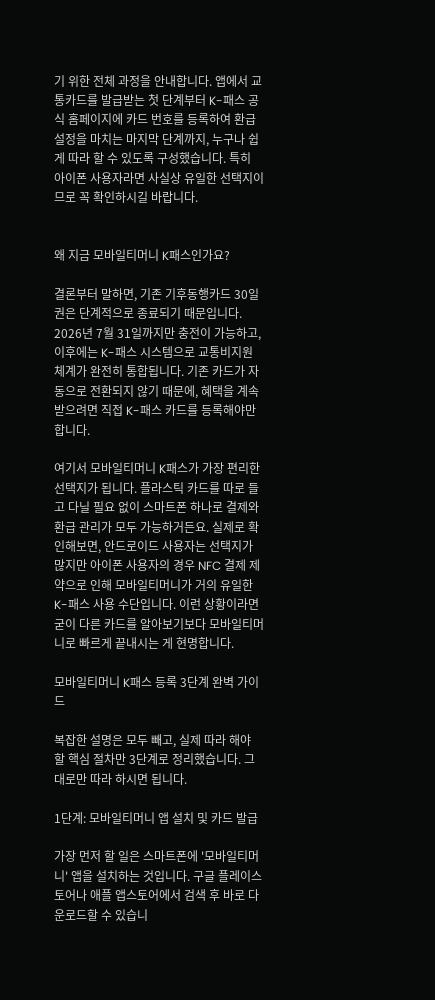기 위한 전체 과정을 안내합니다. 앱에서 교통카드를 발급받는 첫 단계부터 K-패스 공식 홈페이지에 카드 번호를 등록하여 환급 설정을 마치는 마지막 단계까지, 누구나 쉽게 따라 할 수 있도록 구성했습니다. 특히 아이폰 사용자라면 사실상 유일한 선택지이므로 꼭 확인하시길 바랍니다.


왜 지금 모바일티머니 K패스인가요?

결론부터 말하면, 기존 기후동행카드 30일권은 단계적으로 종료되기 때문입니다. 2026년 7월 31일까지만 충전이 가능하고, 이후에는 K-패스 시스템으로 교통비지원 체계가 완전히 통합됩니다. 기존 카드가 자동으로 전환되지 않기 때문에, 혜택을 계속 받으려면 직접 K-패스 카드를 등록해야만 합니다.

여기서 모바일티머니 K패스가 가장 편리한 선택지가 됩니다. 플라스틱 카드를 따로 들고 다닐 필요 없이 스마트폰 하나로 결제와 환급 관리가 모두 가능하거든요. 실제로 확인해보면, 안드로이드 사용자는 선택지가 많지만 아이폰 사용자의 경우 NFC 결제 제약으로 인해 모바일티머니가 거의 유일한 K-패스 사용 수단입니다. 이런 상황이라면 굳이 다른 카드를 알아보기보다 모바일티머니로 빠르게 끝내시는 게 현명합니다.

모바일티머니 K패스 등록 3단계 완벽 가이드

복잡한 설명은 모두 빼고, 실제 따라 해야 할 핵심 절차만 3단계로 정리했습니다. 그대로만 따라 하시면 됩니다.

1단계: 모바일티머니 앱 설치 및 카드 발급

가장 먼저 할 일은 스마트폰에 '모바일티머니' 앱을 설치하는 것입니다. 구글 플레이스토어나 애플 앱스토어에서 검색 후 바로 다운로드할 수 있습니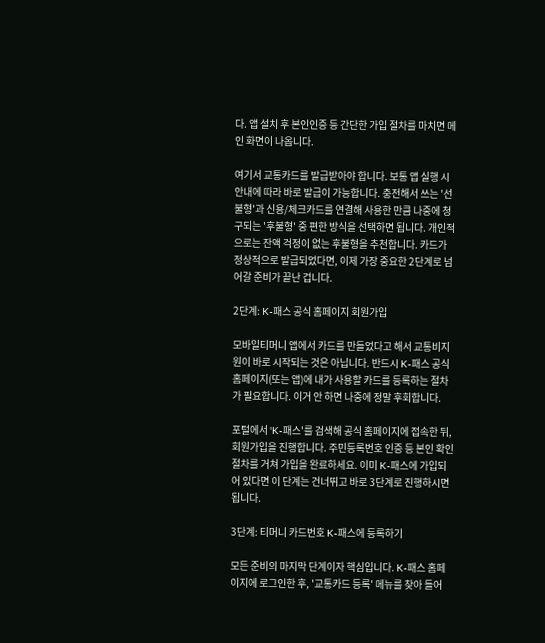다. 앱 설치 후 본인인증 등 간단한 가입 절차를 마치면 메인 화면이 나옵니다.

여기서 교통카드를 발급받아야 합니다. 보통 앱 실행 시 안내에 따라 바로 발급이 가능합니다. 충전해서 쓰는 '선불형'과 신용/체크카드를 연결해 사용한 만큼 나중에 청구되는 '후불형' 중 편한 방식을 선택하면 됩니다. 개인적으로는 잔액 걱정이 없는 후불형을 추천합니다. 카드가 정상적으로 발급되었다면, 이제 가장 중요한 2단계로 넘어갈 준비가 끝난 겁니다.

2단계: K-패스 공식 홈페이지 회원가입

모바일티머니 앱에서 카드를 만들었다고 해서 교통비지원이 바로 시작되는 것은 아닙니다. 반드시 K-패스 공식 홈페이지(또는 앱)에 내가 사용할 카드를 등록하는 절차가 필요합니다. 이거 안 하면 나중에 정말 후회합니다.

포털에서 'K-패스'를 검색해 공식 홈페이지에 접속한 뒤, 회원가입을 진행합니다. 주민등록번호 인증 등 본인 확인 절차를 거쳐 가입을 완료하세요. 이미 K-패스에 가입되어 있다면 이 단계는 건너뛰고 바로 3단계로 진행하시면 됩니다.

3단계: 티머니 카드번호 K-패스에 등록하기

모든 준비의 마지막 단계이자 핵심입니다. K-패스 홈페이지에 로그인한 후, '교통카드 등록' 메뉴를 찾아 들어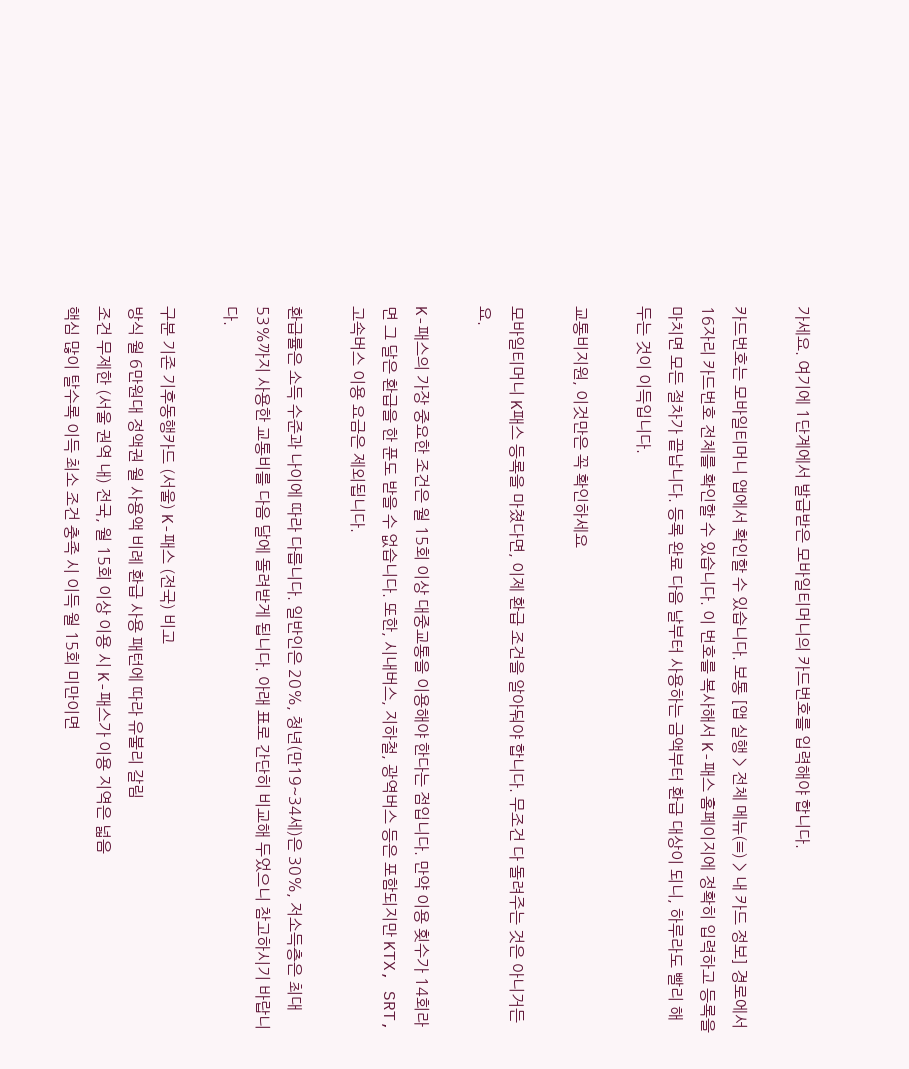가세요. 여기에 1단계에서 발급받은 모바일티머니의 카드번호를 입력해야 합니다.

카드번호는 모바일티머니 앱에서 확인할 수 있습니다. 보통 [앱 실행 > 전체 메뉴(≡) > 내 카드 정보] 경로에서 16자리 카드번호 전체를 확인할 수 있습니다. 이 번호를 복사해서 K-패스 홈페이지에 정확히 입력하고 등록을 마치면 모든 절차가 끝납니다. 등록 완료 다음 날부터 사용하는 금액부터 환급 대상이 되니, 하루라도 빨리 해두는 것이 이득입니다.

교통비지원, 이것만은 꼭 확인하세요

모바일티머니 K패스 등록을 마쳤다면, 이제 환급 조건을 알아둬야 합니다. 무조건 다 돌려주는 것은 아니거든요.

K-패스의 가장 중요한 조건은 월 15회 이상 대중교통을 이용해야 한다는 점입니다. 만약 이용 횟수가 14회라면 그 달은 환급을 한 푼도 받을 수 없습니다. 또한, 시내버스, 지하철, 광역버스 등은 포함되지만 KTX, SRT, 고속버스 이용 요금은 제외됩니다.

환급률은 소득 수준과 나이에 따라 다릅니다. 일반인은 20%, 청년(만19~34세)은 30%, 저소득층은 최대 53%까지 사용한 교통비를 다음 달에 돌려받게 됩니다. 아래 표로 간단히 비교해 두었으니 참고하시기 바랍니다.

구분 기존 기후동행카드 (서울) K-패스 (전국) 비고
방식 월 6만원대 정액권 월 사용액 비례 환급 사용 패턴에 따라 유불리 갈림
조건 무제한 (서울 권역 내) 전국, 월 15회 이상 이용 시 K-패스가 이용 지역은 넓음
핵심 많이 탈수록 이득 최소 조건 충족 시 이득 월 15회 미만이면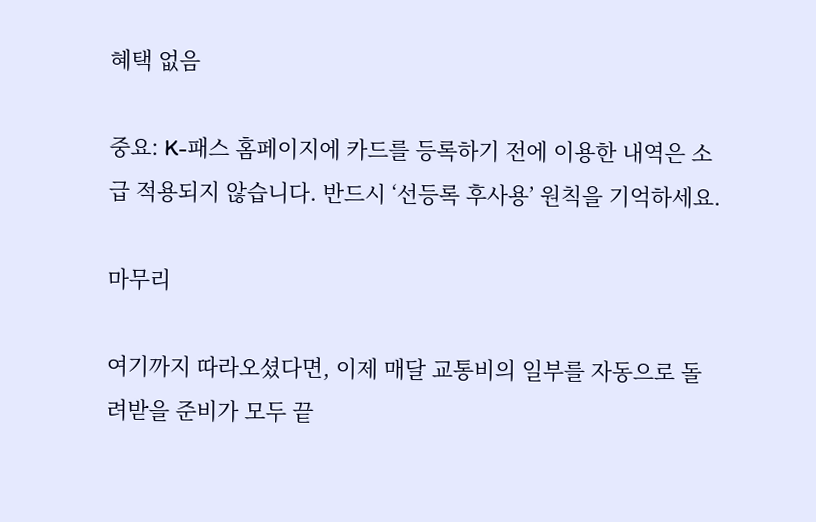혜택 없음

중요: K-패스 홈페이지에 카드를 등록하기 전에 이용한 내역은 소급 적용되지 않습니다. 반드시 ‘선등록 후사용’ 원칙을 기억하세요.

마무리

여기까지 따라오셨다면, 이제 매달 교통비의 일부를 자동으로 돌려받을 준비가 모두 끝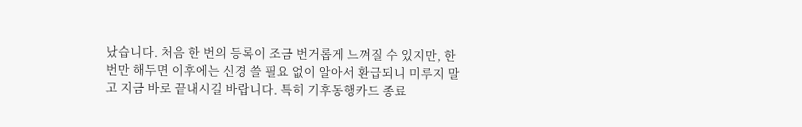났습니다. 처음 한 번의 등록이 조금 번거롭게 느껴질 수 있지만, 한 번만 해두면 이후에는 신경 쓸 필요 없이 알아서 환급되니 미루지 말고 지금 바로 끝내시길 바랍니다. 특히 기후동행카드 종료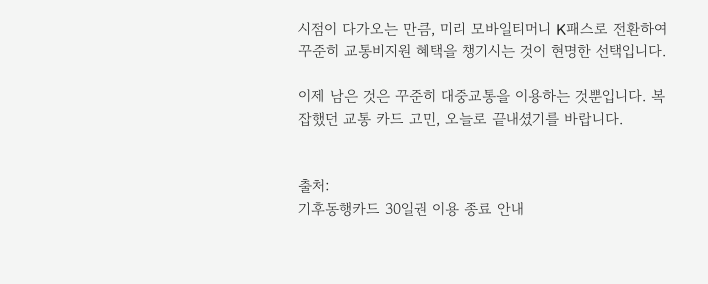시점이 다가오는 만큼, 미리 모바일티머니 K패스로 전환하여 꾸준히 교통비지원 혜택을 챙기시는 것이 현명한 선택입니다.

이제 남은 것은 꾸준히 대중교통을 이용하는 것뿐입니다. 복잡했던 교통 카드 고민, 오늘로 끝내셨기를 바랍니다.


출처:
기후동행카드 30일권 이용 종료 안내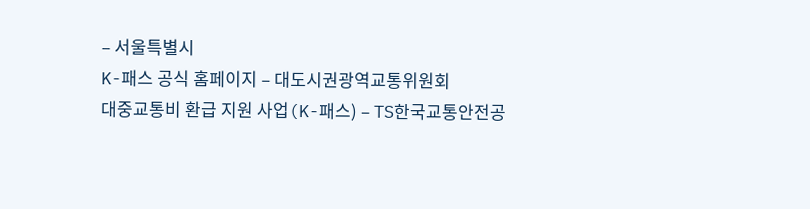– 서울특별시
K-패스 공식 홈페이지 – 대도시권광역교통위원회
대중교통비 환급 지원 사업(K-패스) – TS한국교통안전공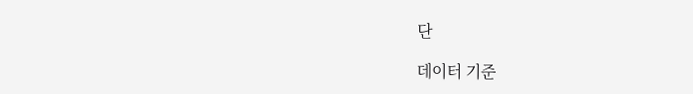단

데이터 기준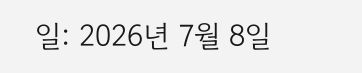일: 2026년 7월 8일